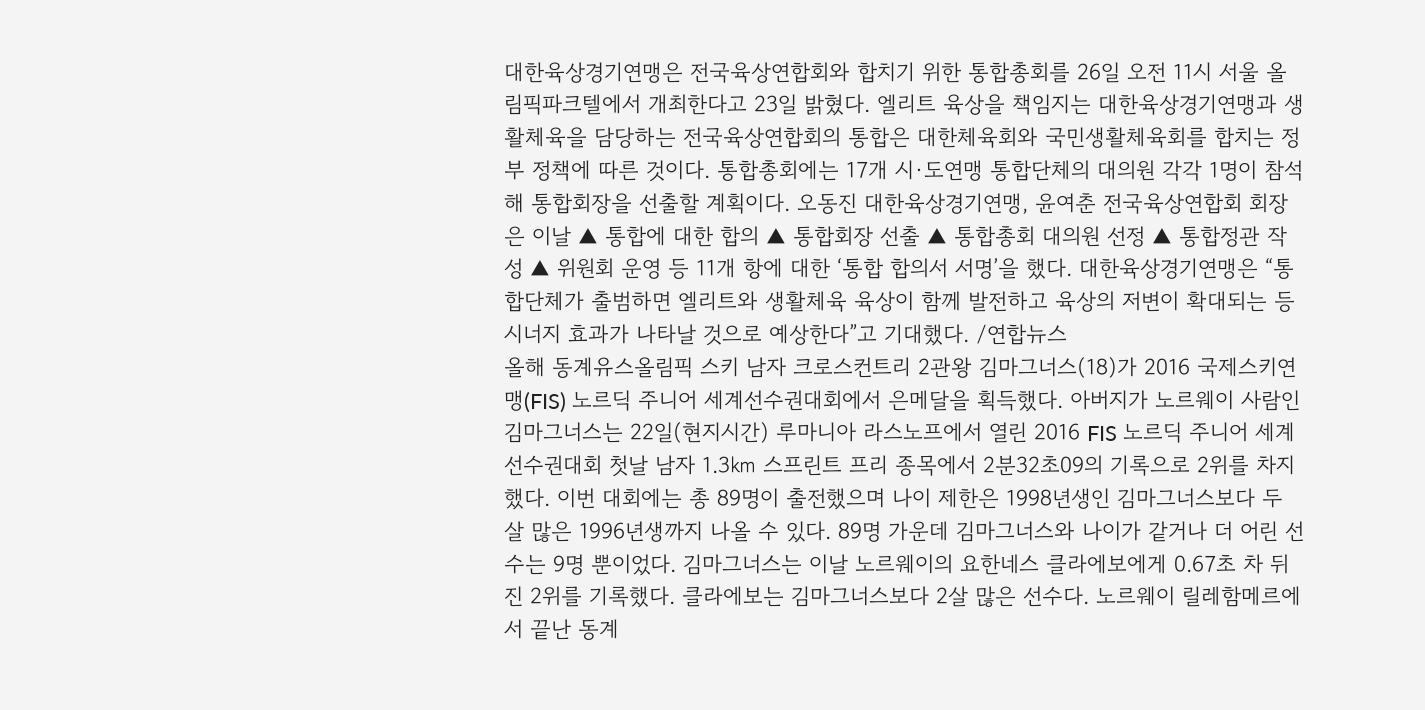대한육상경기연맹은 전국육상연합회와 합치기 위한 통합총회를 26일 오전 11시 서울 올림픽파크텔에서 개최한다고 23일 밝혔다. 엘리트 육상을 책임지는 대한육상경기연맹과 생활체육을 담당하는 전국육상연합회의 통합은 대한체육회와 국민생활체육회를 합치는 정부 정책에 따른 것이다. 통합총회에는 17개 시·도연맹 통합단체의 대의원 각각 1명이 참석해 통합회장을 선출할 계획이다. 오동진 대한육상경기연맹, 윤여춘 전국육상연합회 회장은 이날 ▲ 통합에 대한 합의 ▲ 통합회장 선출 ▲ 통합총회 대의원 선정 ▲ 통합정관 작성 ▲ 위원회 운영 등 11개 항에 대한 ‘통합 합의서 서명’을 했다. 대한육상경기연맹은 “통합단체가 출범하면 엘리트와 생활체육 육상이 함께 발전하고 육상의 저변이 확대되는 등 시너지 효과가 나타날 것으로 예상한다”고 기대했다. /연합뉴스
올해 동계유스올림픽 스키 남자 크로스컨트리 2관왕 김마그너스(18)가 2016 국제스키연맹(FIS) 노르딕 주니어 세계선수권대회에서 은메달을 획득했다. 아버지가 노르웨이 사람인 김마그너스는 22일(현지시간) 루마니아 라스노프에서 열린 2016 FIS 노르딕 주니어 세계선수권대회 첫날 남자 1.3㎞ 스프린트 프리 종목에서 2분32초09의 기록으로 2위를 차지했다. 이번 대회에는 총 89명이 출전했으며 나이 제한은 1998년생인 김마그너스보다 두 살 많은 1996년생까지 나올 수 있다. 89명 가운데 김마그너스와 나이가 같거나 더 어린 선수는 9명 뿐이었다. 김마그너스는 이날 노르웨이의 요한네스 클라에보에게 0.67초 차 뒤진 2위를 기록했다. 클라에보는 김마그너스보다 2살 많은 선수다. 노르웨이 릴레함메르에서 끝난 동계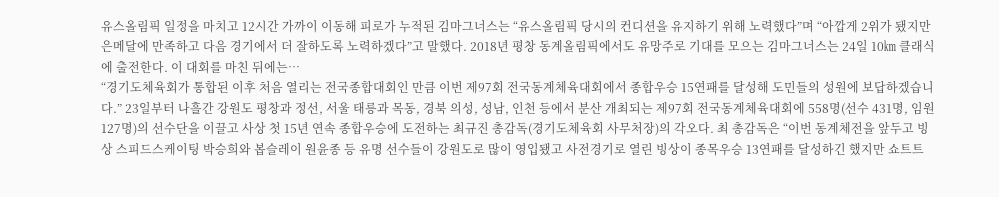유스올림픽 일정을 마치고 12시간 가까이 이동해 피로가 누적된 김마그너스는 “유스올림픽 당시의 컨디션을 유지하기 위해 노력했다”며 “아깝게 2위가 됐지만 은메달에 만족하고 다음 경기에서 더 잘하도록 노력하겠다”고 말했다. 2018년 평창 동계올림픽에서도 유망주로 기대를 모으는 김마그너스는 24일 10㎞ 클래식에 출전한다. 이 대회를 마친 뒤에는…
“경기도체육회가 통합된 이후 처음 열리는 전국종합대회인 만큼 이번 제97회 전국동계체육대회에서 종합우승 15연패를 달성해 도민들의 성원에 보답하겠습니다.” 23일부터 나흘간 강원도 평창과 정선, 서울 태릉과 목동, 경북 의성, 성남, 인천 등에서 분산 개최되는 제97회 전국동계체육대회에 558명(선수 431명, 임원 127명)의 선수단을 이끌고 사상 첫 15년 연속 종합우승에 도전하는 최규진 총감독(경기도체육회 사무처장)의 각오다. 최 총감독은 “이번 동계체전을 앞두고 빙상 스피드스케이팅 박승희와 봅슬레이 원윤종 등 유명 선수들이 강원도로 많이 영입됐고 사전경기로 열린 빙상이 종목우승 13연패를 달성하긴 했지만 쇼트트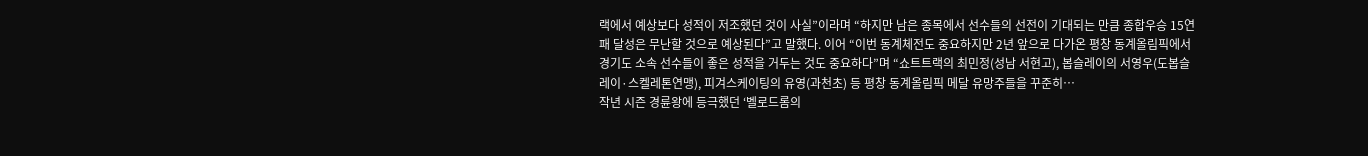랙에서 예상보다 성적이 저조했던 것이 사실”이라며 “하지만 남은 종목에서 선수들의 선전이 기대되는 만큼 종합우승 15연패 달성은 무난할 것으로 예상된다”고 말했다. 이어 “이번 동계체전도 중요하지만 2년 앞으로 다가온 평창 동계올림픽에서 경기도 소속 선수들이 좋은 성적을 거두는 것도 중요하다”며 “쇼트트랙의 최민정(성남 서현고), 봅슬레이의 서영우(도봅슬레이·스켈레톤연맹), 피겨스케이팅의 유영(과천초) 등 평창 동계올림픽 메달 유망주들을 꾸준히…
작년 시즌 경륜왕에 등극했던 ‘벨로드롬의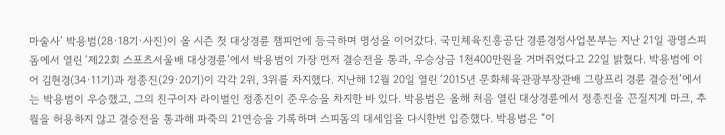마술사’ 박용범(28·18기·사진)이 올 시즌 첫 대상경륜 챔피언에 등극하며 명성을 이어갔다. 국민체육진흥공단 경륜경정사업본부는 지난 21일 광명스피돔에서 열린 ‘제22회 스포츠서울배 대상경륜’에서 박용범이 가장 먼저 결승전을 통과, 우승상금 1천400만원을 거머쥐었다고 22일 밝혔다. 박용범에 이어 김현경(34·11기)과 정종진(29·20기)이 각각 2위, 3위를 차지했다. 지난해 12월 20일 열린 ‘2015년 문화체육관광부장관배 그랑프리 경륜 결승전’에서는 박용범이 우승했고, 그의 친구이자 라이벌인 정종진이 준우승을 차지한 바 있다. 박용범은 올해 처음 열린 대상경륜에서 정종진을 끈질지게 마크, 추월을 허용하지 않고 결승전을 통과해 파죽의 21연승을 기록하며 스피돔의 대세임을 다시한번 입증했다. 박용범은 “이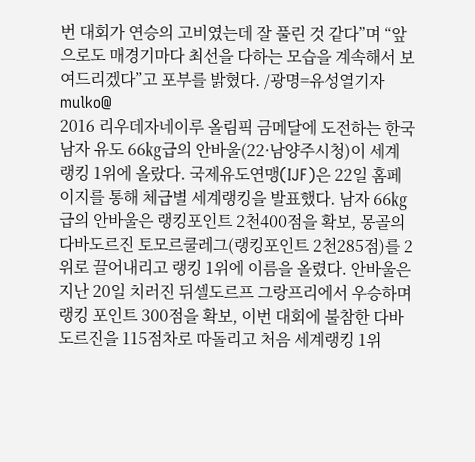번 대회가 연승의 고비였는데 잘 풀린 것 같다”며 “앞으로도 매경기마다 최선을 다하는 모습을 계속해서 보여드리겠다”고 포부를 밝혔다. /광명=유성열기자 mulko@
2016 리우데자네이루 올림픽 금메달에 도전하는 한국 남자 유도 66㎏급의 안바울(22·남양주시청)이 세계 랭킹 1위에 올랐다. 국제유도연맹(IJF)은 22일 홈페이지를 통해 체급별 세계랭킹을 발표했다. 남자 66㎏급의 안바울은 랭킹포인트 2천400점을 확보, 몽골의 다바도르진 토모르쿨레그(랭킹포인트 2천285점)를 2위로 끌어내리고 랭킹 1위에 이름을 올렸다. 안바울은 지난 20일 치러진 뒤셀도르프 그랑프리에서 우승하며 랭킹 포인트 300점을 확보, 이번 대회에 불참한 다바도르진을 115점차로 따돌리고 처음 세계랭킹 1위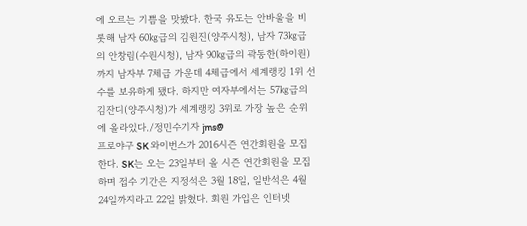에 오르는 기쁨을 맛봤다. 한국 유도는 안바울을 비롯해 남자 60㎏급의 김원진(양주시청), 남자 73㎏급의 안창림(수원시청), 남자 90㎏급의 곽동한(하이원)까지 남자부 7체급 가운데 4체급에서 세계랭킹 1위 선수를 보유하게 됐다. 하지만 여자부에서는 57㎏급의 김잔디(양주시청)가 세계랭킹 3위로 가장 높은 순위에 올라있다./정민수기자 jms@
프로야구 SK 와이번스가 2016시즌 연간회원을 모집한다. SK는 오는 23일부터 올 시즌 연간회원을 모집하며 접수 기간은 지정석은 3월 18일, 일반석은 4월 24일까지라고 22일 밝혔다. 회원 가입은 인터넷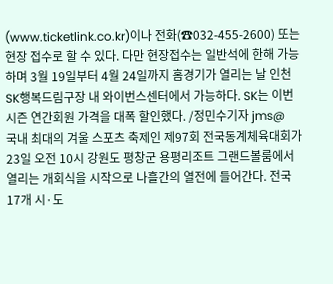(www.ticketlink.co.kr)이나 전화(☎032-455-2600) 또는 현장 접수로 할 수 있다. 다만 현장접수는 일반석에 한해 가능하며 3월 19일부터 4월 24일까지 홈경기가 열리는 날 인천 SK행복드림구장 내 와이번스센터에서 가능하다. SK는 이번 시즌 연간회원 가격을 대폭 할인했다. /정민수기자 jms@
국내 최대의 겨울 스포츠 축제인 제97회 전국동계체육대회가 23일 오전 10시 강원도 평창군 용평리조트 그랜드볼룸에서 열리는 개회식을 시작으로 나흘간의 열전에 들어간다. 전국 17개 시·도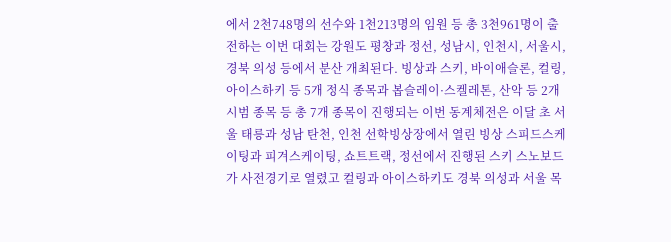에서 2천748명의 선수와 1천213명의 임원 등 총 3천961명이 출전하는 이번 대회는 강원도 평창과 정선, 성남시, 인천시, 서울시, 경북 의성 등에서 분산 개최된다. 빙상과 스키, 바이애슬론, 컬링, 아이스하키 등 5개 정식 종목과 봅슬레이·스켈레톤, 산악 등 2개 시범 종목 등 총 7개 종목이 진행되는 이번 동계체전은 이달 초 서울 태릉과 성남 탄천, 인천 선학빙상장에서 열린 빙상 스피드스케이팅과 피겨스케이팅, 쇼트트랙, 정선에서 진행된 스키 스노보드가 사전경기로 열렸고 컬링과 아이스하키도 경북 의성과 서울 목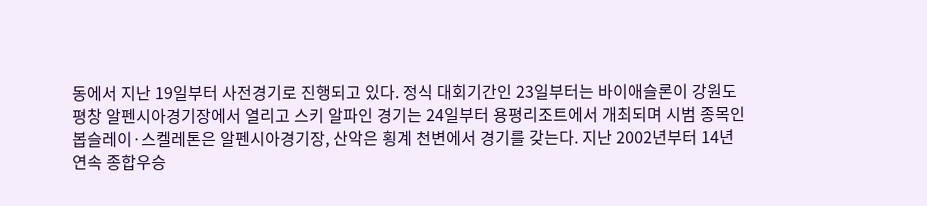동에서 지난 19일부터 사전경기로 진행되고 있다. 정식 대회기간인 23일부터는 바이애슬론이 강원도 평창 알펜시아경기장에서 열리고 스키 알파인 경기는 24일부터 용평리조트에서 개최되며 시범 종목인 봅슬레이·스켈레톤은 알펜시아경기장, 산악은 횡계 천변에서 경기를 갖는다. 지난 2002년부터 14년 연속 종합우승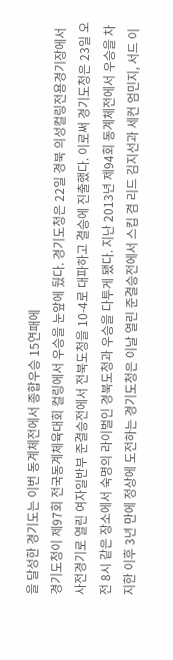을 달성한 경기도는 이번 동계체전에서 종합우승 15연패에
경기도청이 제97회 전국동계체육대회 컬링에서 우승을 눈앞에 뒀다. 경기도청은 22일 경북 의성컬링전용경기장에서 사전경기로 열린 여자일반부 준결승전에서 전북도청을 10-4로 대파하고 결승에 진출했다. 이로써 경기도청은 23일 오전 8시 같은 장소에서 숙명의 라이벌인 경북도청과 우승을 다투게 됐다. 지난 2013년 제94회 동계체전에서 우승을 차지한 이후 3년 만에 정상에 도전하는 경기도청은 이날 열린 준결승전에서 스킵 겸 리드 김지선과 세컨 엄민지, 서드 이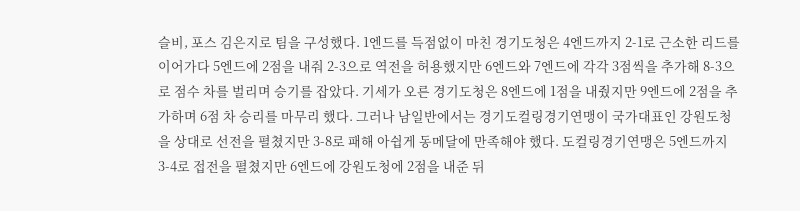슬비, 포스 김은지로 팀을 구성했다. 1엔드를 득점없이 마친 경기도청은 4엔드까지 2-1로 근소한 리드를 이어가다 5엔드에 2점을 내줘 2-3으로 역전을 허용했지만 6엔드와 7엔드에 각각 3점씩을 추가해 8-3으로 점수 차를 벌리며 승기를 잡았다. 기세가 오른 경기도청은 8엔드에 1점을 내줬지만 9엔드에 2점을 추가하며 6점 차 승리를 마무리 했다. 그러나 남일반에서는 경기도컬링경기연맹이 국가대표인 강원도청을 상대로 선전을 펼쳤지만 3-8로 패해 아쉽게 동메달에 만족해야 했다. 도컬링경기연맹은 5엔드까지 3-4로 접전을 펼쳤지만 6엔드에 강원도청에 2점을 내준 뒤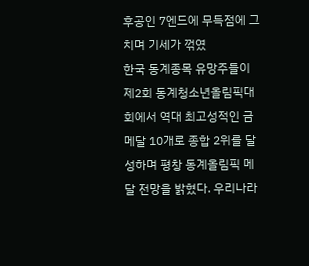후공인 7엔드에 무득점에 그치며 기세가 꺾였
한국 동계종목 유망주들이 제2회 동계청소년올림픽대회에서 역대 최고성적인 금메달 10개로 종합 2위를 달성하며 평창 동계올림픽 메달 전망을 밝혔다. 우리나라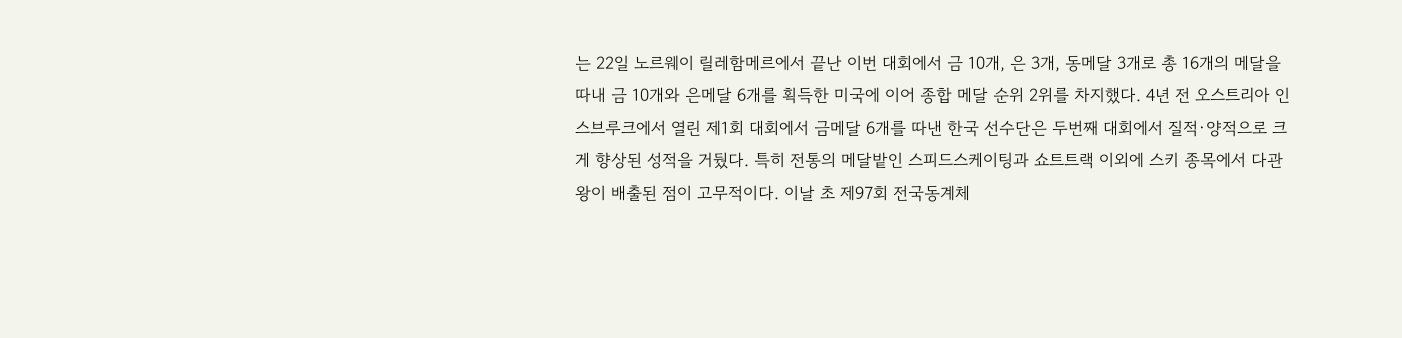는 22일 노르웨이 릴레함메르에서 끝난 이번 대회에서 금 10개, 은 3개, 동메달 3개로 총 16개의 메달을 따내 금 10개와 은메달 6개를 획득한 미국에 이어 종합 메달 순위 2위를 차지했다. 4년 전 오스트리아 인스브루크에서 열린 제1회 대회에서 금메달 6개를 따낸 한국 선수단은 두번째 대회에서 질적·양적으로 크게 향상된 성적을 거뒀다. 특히 전통의 메달밭인 스피드스케이팅과 쇼트트랙 이외에 스키 종목에서 다관왕이 배출된 점이 고무적이다. 이날 초 제97회 전국동계체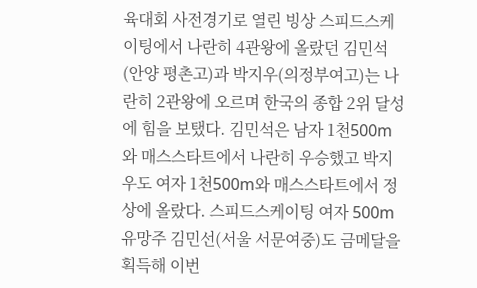육대회 사전경기로 열린 빙상 스피드스케이팅에서 나란히 4관왕에 올랐던 김민석(안양 평촌고)과 박지우(의정부여고)는 나란히 2관왕에 오르며 한국의 종합 2위 달성에 힘을 보탰다. 김민석은 남자 1천500m와 매스스타트에서 나란히 우승했고 박지우도 여자 1천500m와 매스스타트에서 정상에 올랐다. 스피드스케이팅 여자 500m 유망주 김민선(서울 서문여중)도 금메달을 획득해 이번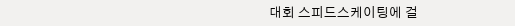대회 스피드스케이팅에 걸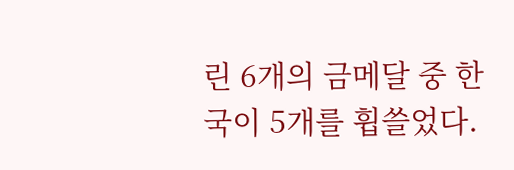린 6개의 금메달 중 한국이 5개를 휩쓸었다.